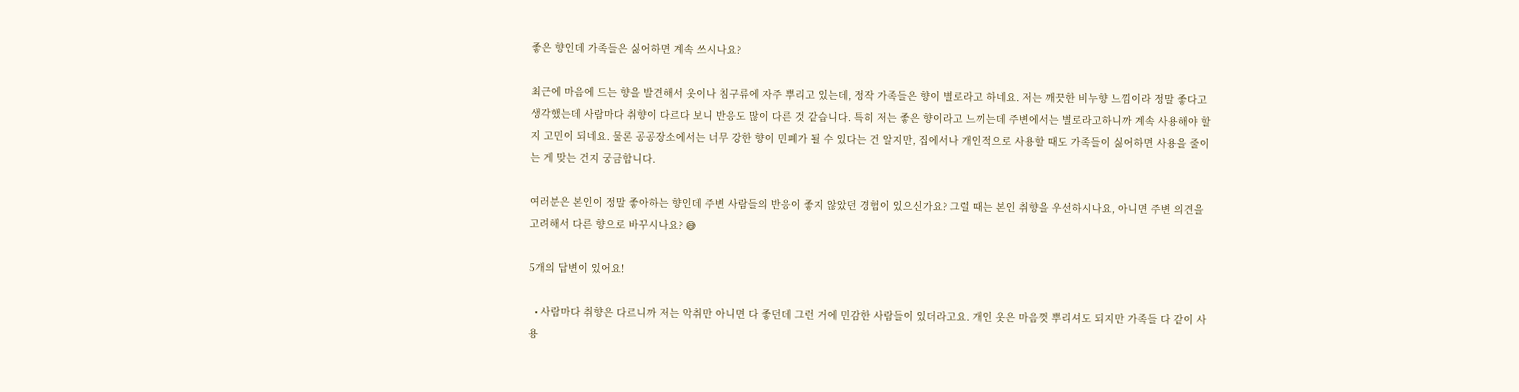좋은 향인데 가족들은 싫어하면 계속 쓰시나요?

최근에 마음에 드는 향을 발견해서 옷이나 침구류에 자주 뿌리고 있는데, 정작 가족들은 향이 별로라고 하네요. 저는 깨끗한 비누향 느낌이라 정말 좋다고 생각했는데 사람마다 취향이 다르다 보니 반응도 많이 다른 것 같습니다. 특히 저는 좋은 향이라고 느끼는데 주변에서는 별로라고하니까 계속 사용해야 할지 고민이 되네요. 물론 공공장소에서는 너무 강한 향이 민폐가 될 수 있다는 건 알지만, 집에서나 개인적으로 사용할 때도 가족들이 싫어하면 사용을 줄이는 게 맞는 건지 궁금합니다.

여러분은 본인이 정말 좋아하는 향인데 주변 사람들의 반응이 좋지 않았던 경험이 있으신가요? 그럴 때는 본인 취향을 우선하시나요, 아니면 주변 의견을 고려해서 다른 향으로 바꾸시나요? 😅

5개의 답변이 있어요!

  • 사람마다 취향은 다르니까 저는 악취만 아니면 다 좋던데 그런 거에 민감한 사람들이 있더라고요. 개인 옷은 마음껏 뿌리셔도 되지만 가족들 다 같이 사용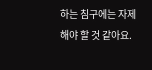하는 침구에는 자제해야 할 것 같아요.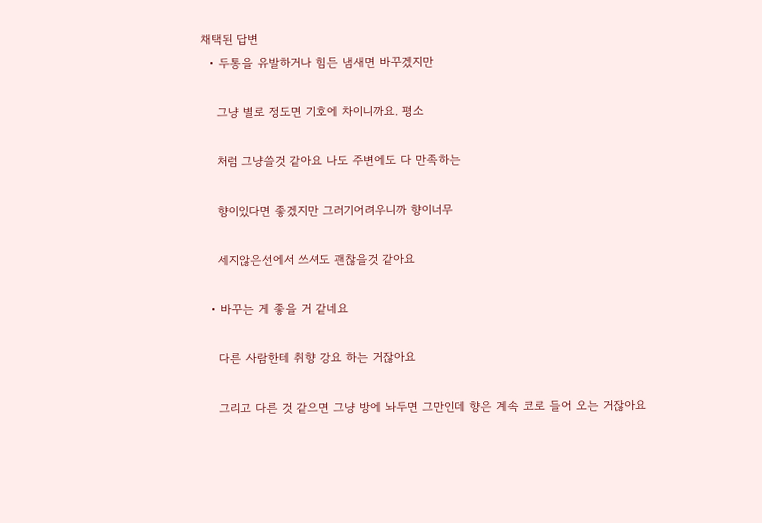채택된 답변
  • 두통을 유발하거나 힘든 냄새면 바꾸겠지만

    그냥 별로 정도면 기호에 차이니까요. 평소

    처럼 그냥쓸것 같아요 나도 주변에도 다 만족하는

    향이있다면 좋겠지만 그러기어려우니까 향이너무

    세지않은선에서 쓰셔도 괜찮을것 같아요

  • 바꾸는 게 좋을 거 같네요

    다른 사람한테 취향 강요 하는 거잖아요

    그리고 다른 것 같으면 그냥 방에 놔두면 그만인데 향은 계속 코로 들어 오는 거잖아요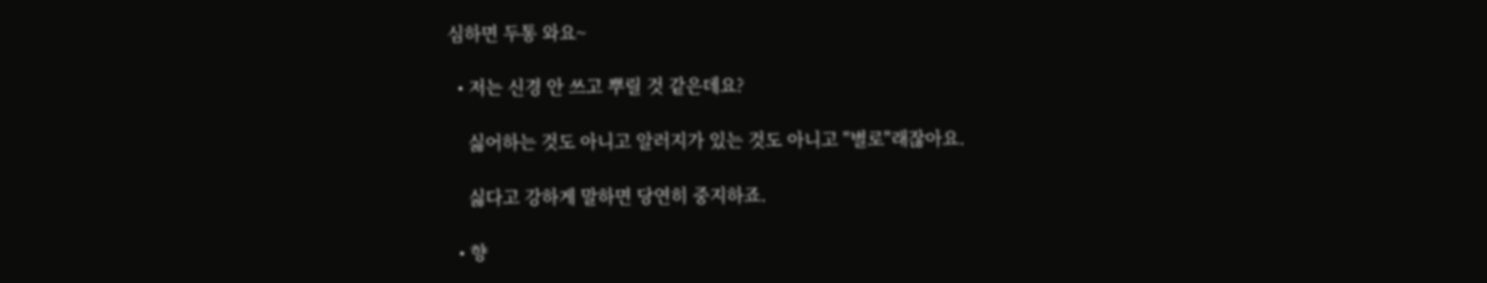심하면 두통 와요~

  • 저는 신경 안 쓰고 뿌릴 것 같은데요?

    싫어하는 것도 아니고 알러지가 있는 것도 아니고 "별로"래잖아요.

    싫다고 강하게 말하면 당연히 중지하죠.

  • 향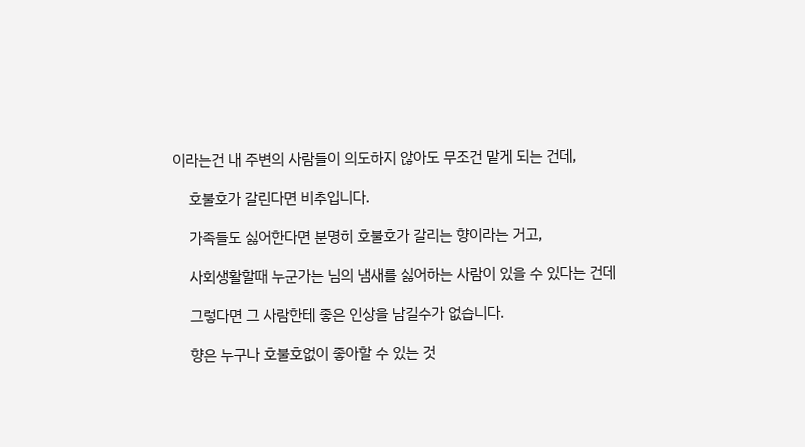이라는건 내 주변의 사람들이 의도하지 않아도 무조건 맡게 되는 건데,

    호불호가 갈린다면 비추입니다.

    가족들도 싫어한다면 분명히 호불호가 갈리는 향이라는 거고,

    사회생활할때 누군가는 님의 냄새를 싫어하는 사람이 있을 수 있다는 건데

    그렇다면 그 사람한테 좋은 인상을 남길수가 없습니다.

    향은 누구나 호불호없이 좋아할 수 있는 것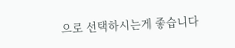으로 선택하시는게 좋습니다